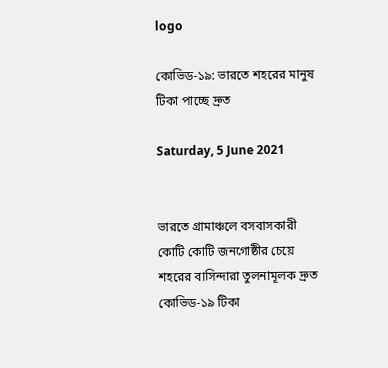logo

কোভিড-১৯: ভারতে শহরের মানুষ টিকা পাচ্ছে দ্রুত

Saturday, 5 June 2021


ভারতে গ্রামাঞ্চলে বসবাসকারী কোটি কোটি জনগোষ্ঠীর চেয়ে শহরের বাসিন্দারা তুলনামূলক দ্রুত কোভিড-১৯ টিকা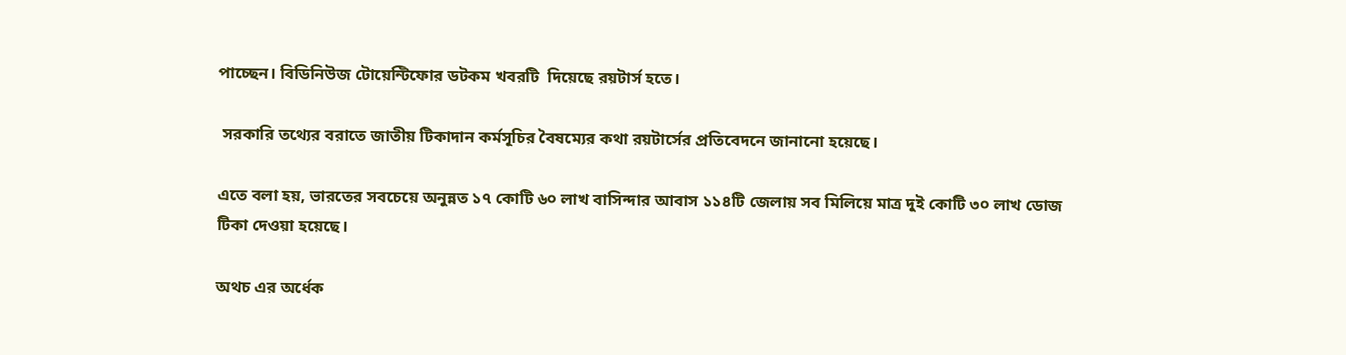পাচ্ছেন। বিডিনিউজ টোয়েন্টিফোর ডটকম খবরটি  দিয়েছে রয়টার্স হতে।

 সরকারি তথ্যের বরাতে জাতীয় টিকাদান কর্মসূচির বৈষম্যের কথা রয়টার্সের প্রতিবেদনে জানানো হয়েছে।

এতে বলা হয়, ভারতের সবচেয়ে অনুন্নত ১৭ কোটি ৬০ লাখ বাসিন্দার আবাস ১১৪টি জেলায় সব মিলিয়ে মাত্র দুই কোটি ৩০ লাখ ডোজ টিকা দেওয়া হয়েছে।

অথচ এর অর্ধেক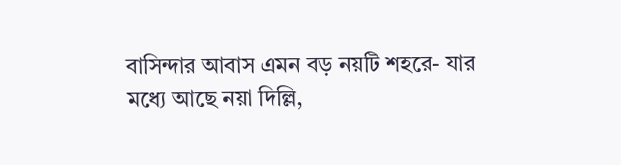বাসিন্দার আবাস এমন বড় নয়টি শহরে- যার মধ্যে আছে নয়া দিল্লি,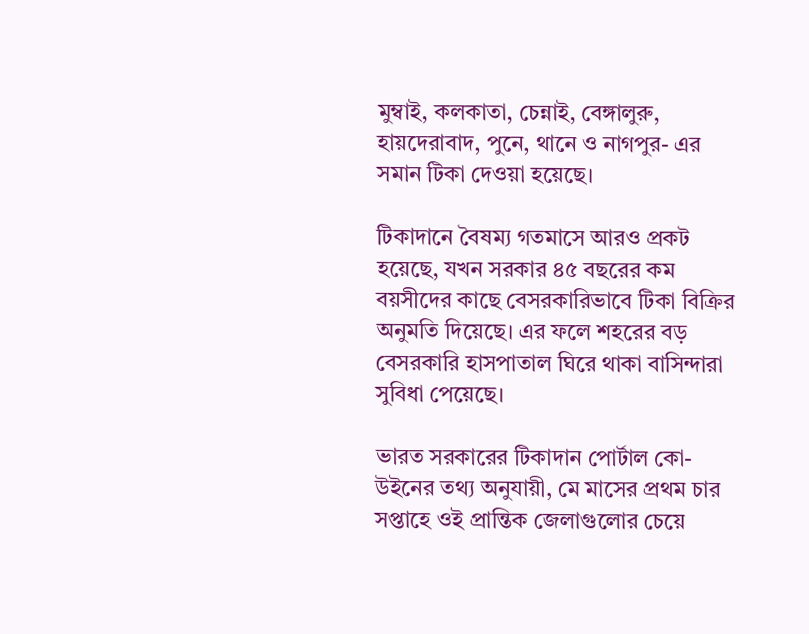মুম্বাই, কলকাতা, চেন্নাই, বেঙ্গালুরু, হায়দেরাবাদ, পুনে, থানে ও নাগপুর- এর সমান টিকা দেওয়া হয়েছে।

টিকাদানে বৈষম্য গতমাসে আরও প্রকট হয়েছে, যখন সরকার ৪৫ বছরের কম বয়সীদের কাছে বেসরকারিভাবে টিকা বিক্রির অনুমতি দিয়েছে। এর ফলে শহরের বড় বেসরকারি হাসপাতাল ঘিরে থাকা বাসিন্দারা সুবিধা পেয়েছে।

ভারত সরকারের টিকাদান পোর্টাল কো-উইনের তথ্য অনুযায়ী, মে মাসের প্রথম চার সপ্তাহে ওই প্রান্তিক জেলাগুলোর চেয়ে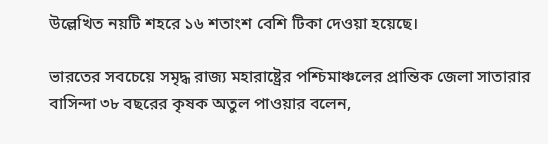উল্লেখিত নয়টি শহরে ১৬ শতাংশ বেশি টিকা দেওয়া হয়েছে।

ভারতের সবচেয়ে সমৃদ্ধ রাজ্য মহারাষ্ট্রের পশ্চিমাঞ্চলের প্রান্তিক জেলা সাতারার বাসিন্দা ৩৮ বছরের কৃষক অতুল পাওয়ার বলেন,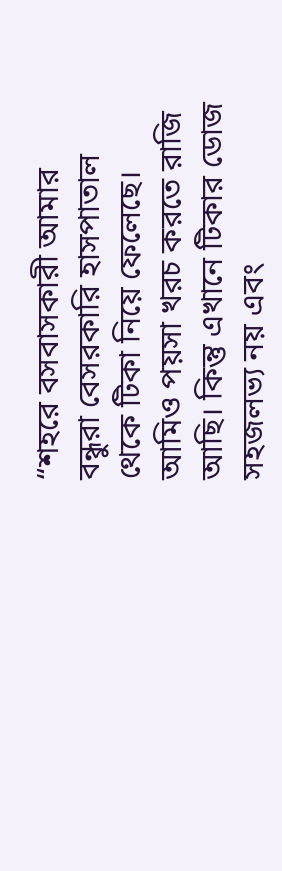“শহরে বসবাসকারী আমার বন্ধুরা বেসরকারি হাসপাতাল থেকে টিকা নিয়ে ফেলেছে। আমিও পয়সা খরচ করতে রাজি আছি। কিন্তু এখানে টিকার ডোজ সহজলভ্য নয় এবং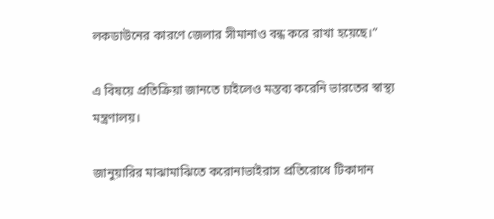লকডাউনের কারণে জেলার সীমানাও বন্ধ করে রাখা হয়েছে।”

এ বিষয়ে প্রতিক্রিয়া জানতে চাইলেও মন্তব্য করেনি ভারতের স্বাস্থ্য মন্ত্রণালয়।

জানুয়ারির মাঝামাঝিতে করোনাভাইরাস প্রতিরোধে টিকাদান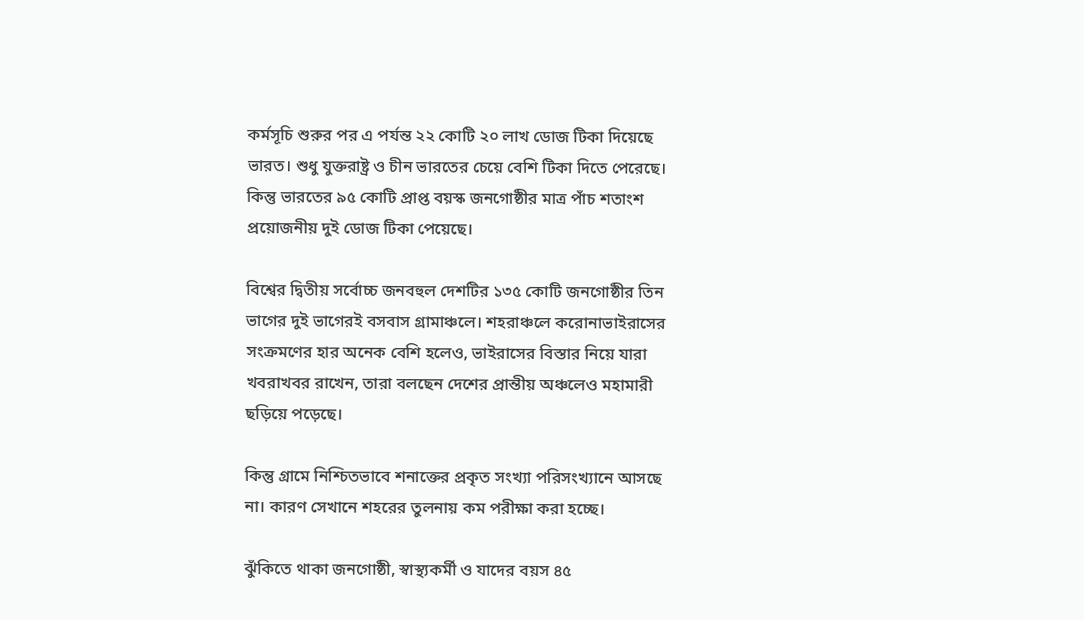কর্মসূচি শুরুর পর এ পর্যন্ত ২২ কোটি ২০ লাখ ডোজ টিকা দিয়েছে ভারত। শুধু যুক্তরাষ্ট্র ও চীন ভারতের চেয়ে বেশি টিকা দিতে পেরেছে। কিন্তু ভারতের ৯৫ কোটি প্রাপ্ত বয়স্ক জনগোষ্ঠীর মাত্র পাঁচ শতাংশ প্রয়োজনীয় দুই ডোজ টিকা পেয়েছে।

বিশ্বের দ্বিতীয় সর্বোচ্চ জনবহুল দেশটির ১৩৫ কোটি জনগোষ্ঠীর তিন ভাগের দুই ভাগেরই বসবাস গ্রামাঞ্চলে। শহরাঞ্চলে করোনাভাইরাসের সংক্রমণের হার অনেক বেশি হলেও, ভাইরাসের বিস্তার নিয়ে যারা খবরাখবর রাখেন, তারা বলছেন দেশের প্রান্তীয় অঞ্চলেও মহামারী ছড়িয়ে পড়েছে।

কিন্তু গ্রামে নিশ্চিতভাবে শনাক্তের প্রকৃত সংখ্যা পরিসংখ্যানে আসছে না। কারণ সেখানে শহরের তুলনায় কম পরীক্ষা করা হচ্ছে।

ঝুঁকিতে থাকা জনগোষ্ঠী, স্বাস্থ্যকর্মী ও যাদের বয়স ৪৫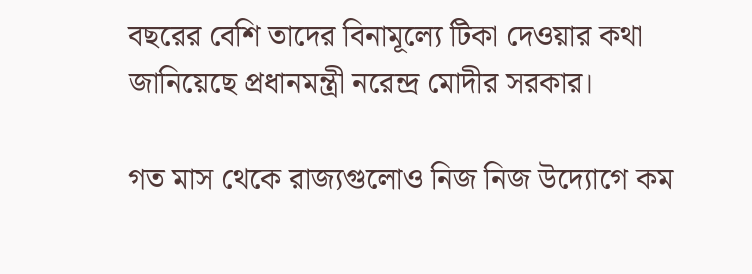বছরের বেশি তাদের বিনামূল্যে টিকা দেওয়ার কথা জানিয়েছে প্রধানমন্ত্রী নরেন্দ্র মোদীর সরকার।

গত মাস থেকে রাজ্যগুলোও নিজ নিজ উদ্যোগে কম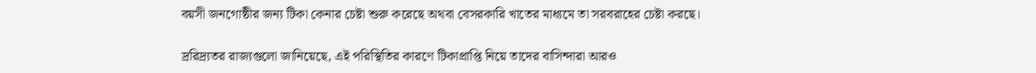বয়সী জনগোষ্ঠীর জন্য টিকা কেনার চেষ্টা শুরু করেছে অথবা বেসরকারি খাতের মাধ্যমে তা সরবরাহের চেষ্টা করছে।

দ্ররিদ্র্যতর রাজ্যগুলো জানিয়েছে, এই পরিস্থিতির কারণে টিকাপ্রাপ্তি নিয়ে তাদের বাসিন্দারা আরও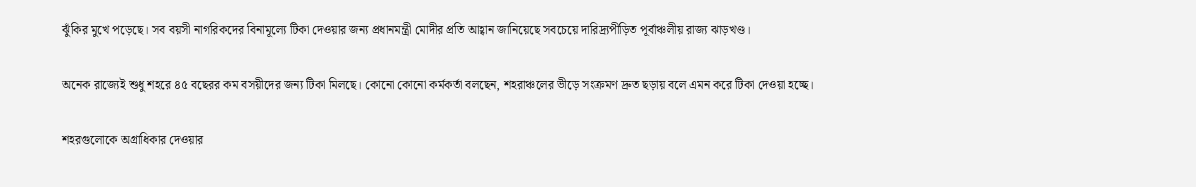ঝুঁকির মুখে পড়েছে। সব বয়সী নাগরিকদের বিনামূল্যে টিকা দেওয়ার জন্য প্রধানমন্ত্রী মোদীর প্রতি আহ্বান জানিয়েছে সবচেয়ে দারিদ্র্যপীড়িত পূর্বাঞ্চলীয় রাজ্য ঝাড়খণ্ড।

অনেক রাজ্যেই শুধু শহরে ৪৫ বছেরর কম বসয়ীদের জন্য টিকা মিলছে। কোনো কোনো কর্মকর্তা বলছেন, শহরাঞ্চলের ভীড়ে সংক্রমণ দ্রুত ছড়ায় বলে এমন করে টিকা দেওয়া হচ্ছে।

শহরগুলোকে অগ্রাধিকার দেওয়ার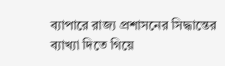ব্যাপারে রাজ্য প্রশাসনের সিদ্ধান্তের ব্যাখ্যা দিতে গিয়ে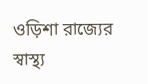ওড়িশা রাজ্যের স্বাস্থ্য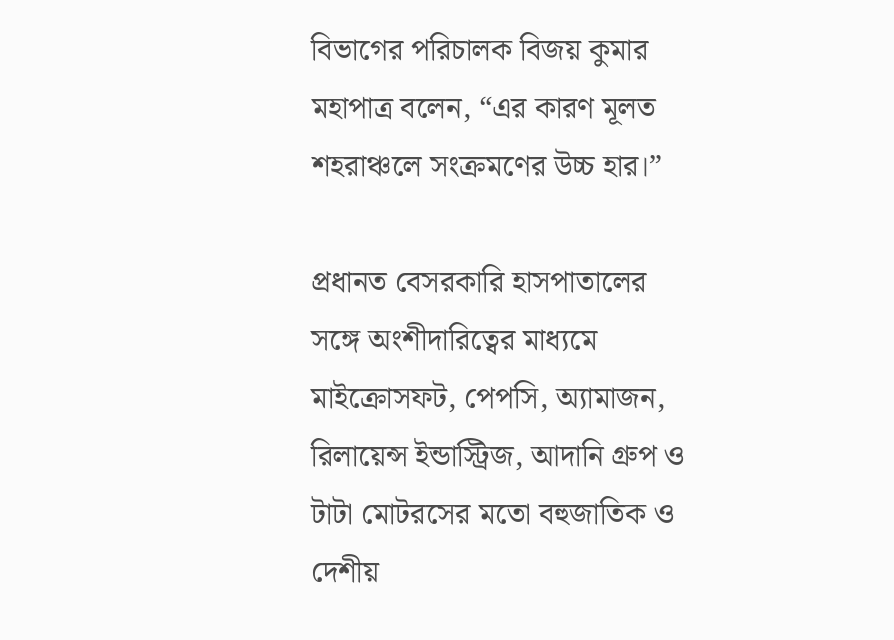বিভাগের পরিচালক বিজয় কুমার মহাপাত্র বলেন, “এর কারণ মূলত শহরাঞ্চলে সংক্রমণের উচ্চ হার।”

প্রধানত বেসরকারি হাসপাতালের সঙ্গে অংশীদারিত্বের মাধ্যমে মাইক্রোসফট, পেপসি, অ্যামাজন, রিলায়েন্স ইন্ডাস্ট্রিজ, আদানি গ্রুপ ও টাটা মোটরসের মতো বহুজাতিক ও দেশীয়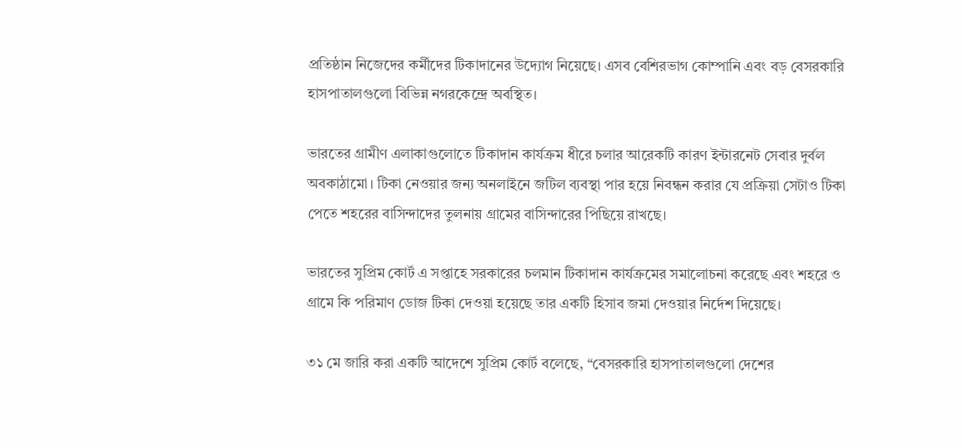প্রতিষ্ঠান নিজেদের কর্মীদের টিকাদানের উদ্যোগ নিয়েছে। এসব বেশিরভাগ কোম্পানি এবং বড় বেসরকারি হাসপাতালগুলো বিভিন্ন নগরকেন্দ্রে অবস্থিত।

ভারতের গ্রামীণ এলাকাগুলোতে টিকাদান কার্যক্রম ধীরে চলার আরেকটি কারণ ইন্টারনেট সেবার দুর্বল অবকাঠামো। টিকা নেওয়ার জন্য অনলাইনে জটিল ব্যবস্থা পার হয়ে নিবন্ধন করার যে প্রক্রিয়া সেটাও টিকা পেতে শহরের বাসিন্দাদের তুলনায় গ্রামের বাসিন্দারের পিছিয়ে রাখছে।

ভারতের সুপ্রিম কোর্ট এ সপ্তাহে সরকারের চলমান টিকাদান কার্যক্রমের সমালোচনা করেছে এবং শহরে ও গ্রামে কি পরিমাণ ডোজ টিকা দেওয়া হয়েছে তার একটি হিসাব জমা দেওয়ার নির্দেশ দিয়েছে।

৩১ মে জারি করা একটি আদেশে সুপ্রিম কোর্ট বলেছে, “বেসরকারি হাসপাতালগুলো দেশের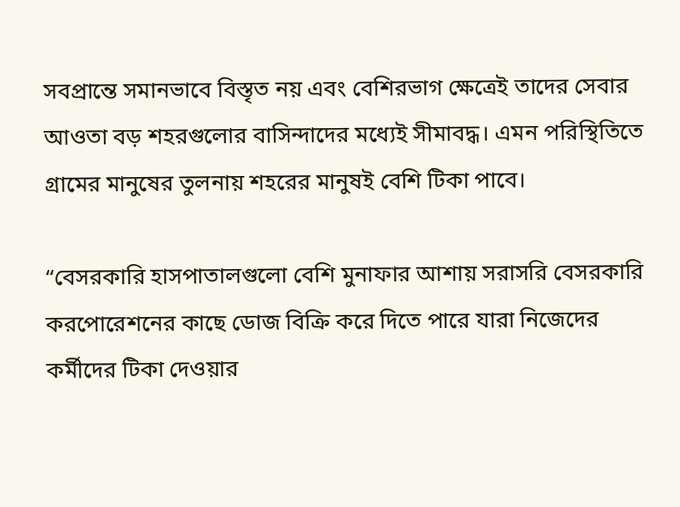সবপ্রান্তে সমানভাবে বিস্তৃত নয় এবং বেশিরভাগ ক্ষেত্রেই তাদের সেবার আওতা বড় শহরগুলোর বাসিন্দাদের মধ্যেই সীমাবদ্ধ। এমন পরিস্থিতিতে গ্রামের মানুষের তুলনায় শহরের মানুষই বেশি টিকা পাবে।

“বেসরকারি হাসপাতালগুলো বেশি মুনাফার আশায় সরাসরি বেসরকারি করপোরেশনের কাছে ডোজ বিক্রি করে দিতে পারে যারা নিজেদের কর্মীদের টিকা দেওয়ার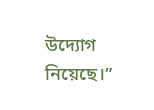উদ্যোগ নিয়েছে।”